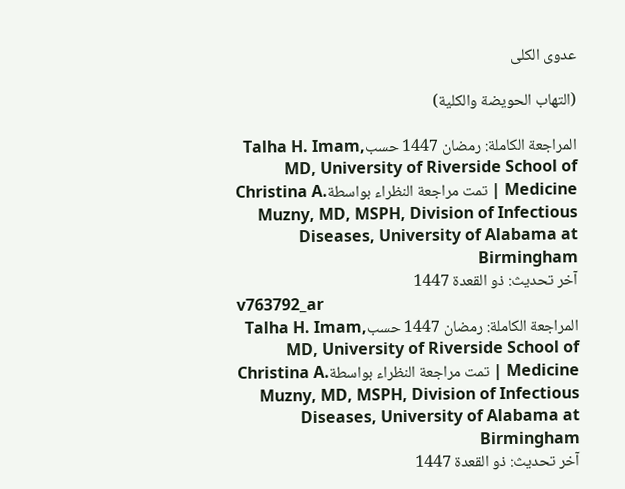عدوى الكلى

(التهاب الحويضة والكلية)

المراجعة الكاملة: رمضان 1447 حسبTalha H. Imam, MD, University of Riverside School of Medicine | تمت مراجعة النظراء بواسطةChristina A. Muzny, MD, MSPH, Division of Infectious Diseases, University of Alabama at Birmingham
آخر تحديث: ذو القعدة 1447
v763792_ar
المراجعة الكاملة: رمضان 1447 حسبTalha H. Imam, MD, University of Riverside School of Medicine | تمت مراجعة النظراء بواسطةChristina A. Muzny, MD, MSPH, Division of Infectious Diseases, University of Alabama at Birmingham
آخر تحديث: ذو القعدة 1447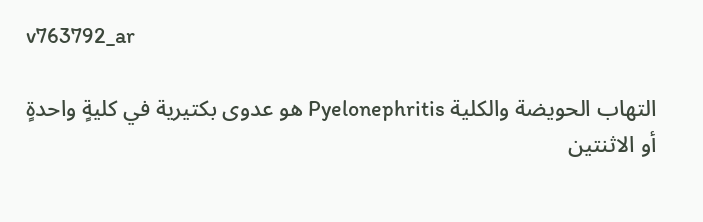v763792_ar

التهاب الحويضة والكلية Pyelonephritis هو عدوى بكتيرية في كليةٍ واحدةٍ أو الاثنتين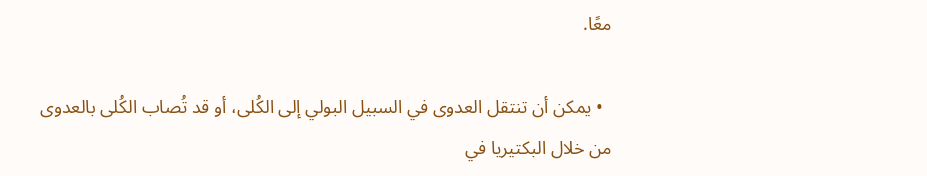معًا.

  • يمكن أن تنتقل العدوى في السبيل البولي إلى الكُلى، أو قد تُصاب الكُلى بالعدوى من خلال البكتيريا في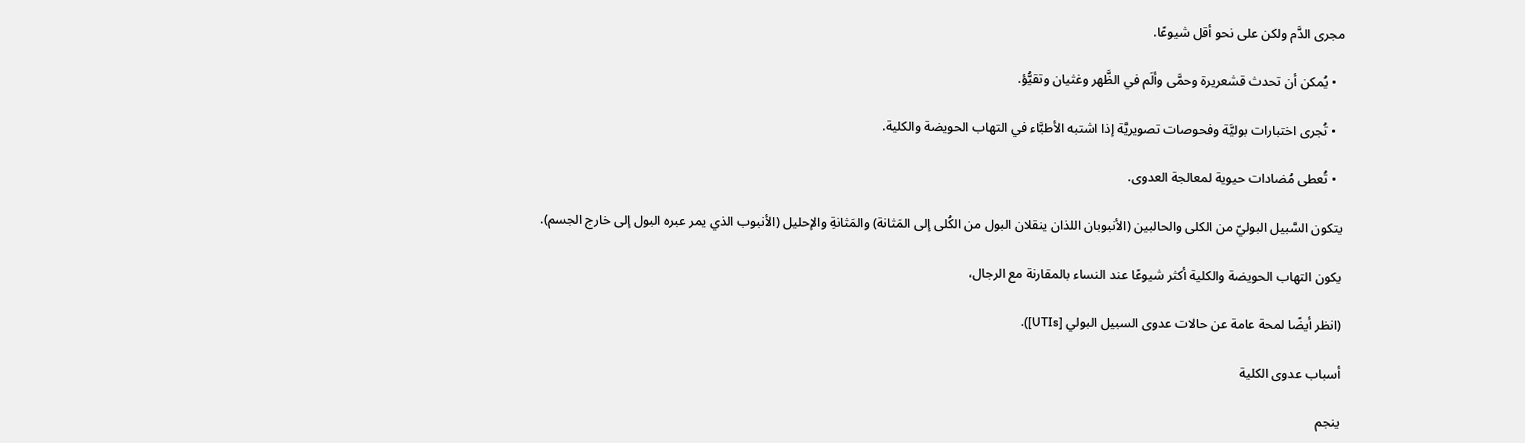مجرى الدَّم ولكن على نحو أقل شيوعًا.

  • يُمكن أن تحدث قشعريرة وحمَّى وألَم في الظَّهر وغثيان وتقيُّؤ.

  • تُجرى اختبارات بوليَّة وفحوصات تصويريَّة إذا اشتبه الأطبَّاء في التهاب الحويضة والكلية.

  • تُعطى مُضادات حيوية لمعالجة العدوى.

يتكون السَّبيل البوليّ من الكلى والحالبين (الأنبوبان اللذان ينقلان البول من الكُلى إلى المَثانة) والمَثانةِ والإحليل (الأنبوب الذي يمر عبره البول إلى خارج الجسم).

يكون التهاب الحويضة والكلية أكثر شيوعًا عند النساء بالمقارنة مع الرجال،

(انظر أيضًا لمحة عامة عن حالات عدوى السبيل البولي [UTIs]).

أسباب عدوى الكلية

ينجم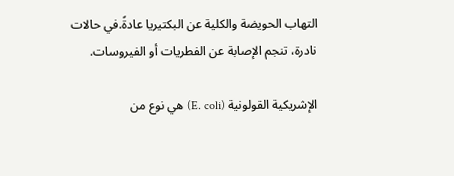التهاب الحويضة والكلية عن البكتيريا عادةً.في حالات نادرة، تنجم الإصابة عن الفطريات أو الفيروسات.

الإشريكية القولونية (E. coli) هي نوع من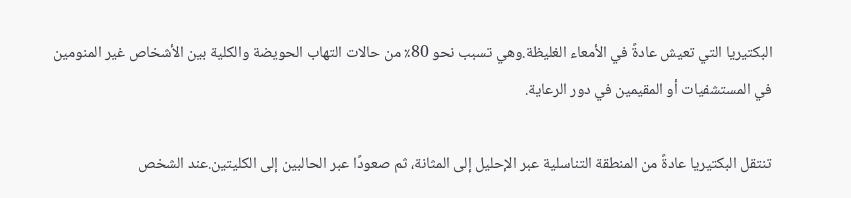البكتيريا التي تعيش عادةً في الأمعاء الغليظة.وهي تسبب نحو 80٪ من حالات التهاب الحويضة والكلية بين الأشخاص غير المنومين في المستشفيات أو المقيمين في دور الرعاية.

تنتقل البكتيريا عادةً من المنطقة التناسلية عبر الإحليل إلى المثانة، ثم صعودًا عبر الحالبين إلى الكليتين.عند الشخص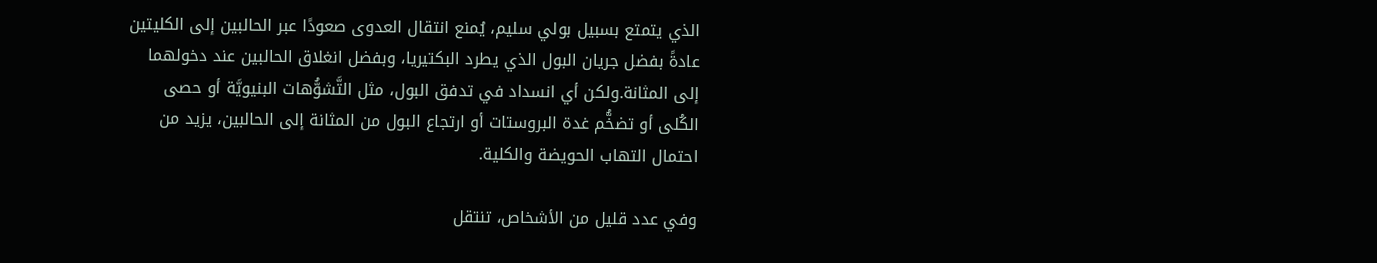الذي يتمتع بسبيل بولي سليم، يُمنع انتقال العدوى صعودًا عبر الحالبين إلى الكليتين عادةً بفضل جريان البول الذي يطرد البكتيريا، وبفضل انغلاق الحالبين عند دخولهما إلى المثانة.ولكن أي انسداد في تدفق البول، مثل التَّشوُّهات البنيويَّة أو حصى الكُلى أو تضخُّم غدة البروستات أو ارتجاع البول من المثانة إلى الحالبين، يزيد من احتمال التهاب الحويضة والكلية.

وفي عدد قليل من الأشخاص، تنتقل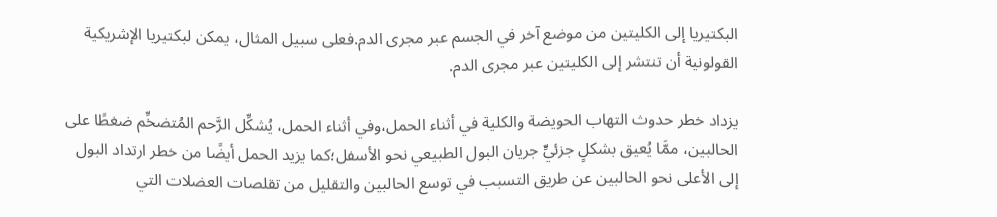البكتيريا إلى الكليتين من موضع آخر في الجسم عبر مجرى الدم.فعلى سبيل المثال، يمكن لبكتيريا الإشريكية القولونية أن تنتشر إلى الكليتين عبر مجرى الدم.

يزداد خطر حدوث التهاب الحويضة والكلية في أثناء الحمل،وفي أثناء الحمل، يُشكِّل الرَّحم المُتضخِّم ضغطًا على الحالبين، ممَّا يُعيق بشكلٍ جزئيٍّ جريان البول الطبيعي نحو الأسفل؛كما يزيد الحمل أيضًا من خطر ارتداد البول إلى الأعلى نحو الحالبين عن طريق التسبب في توسع الحالبين والتقليل من تقلصات العضلات التي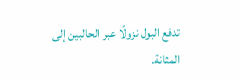تدفع البول نزولًا عبر الحالبين إلى المثانة.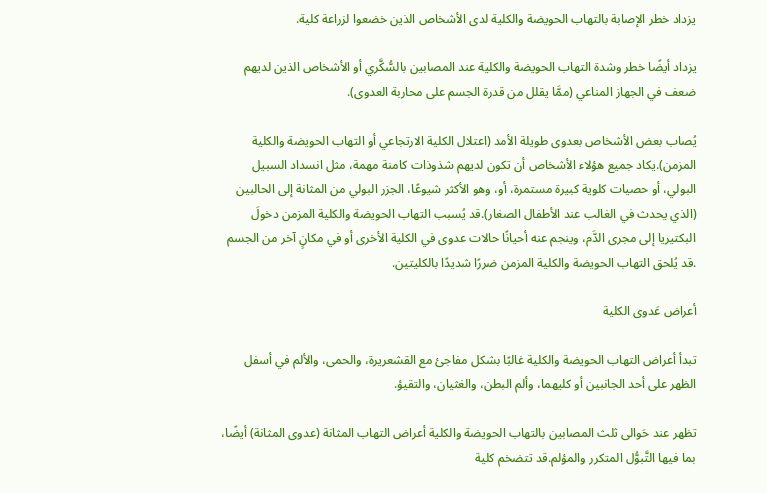يزداد خطر الإصابة بالتهاب الحويضة والكلية لدى الأشخاص الذين خضعوا لزراعة كلية.

يزداد أيضًا خطر وشدة التهاب الحويضة والكلية عند المصابين بالسُّكَّري أو الأشخاص الذين لديهم ضعف في الجهاز المناعي (ممَّا يقلل من قدرة الجسم على محاربة العدوى).

يُصاب بعض الأشخاص بعدوى طويلة الأمد (اعتلال الكلية الارتجاعي أو التهاب الحويضة والكلية المزمن).يكاد جميع هؤلاء الأشخاص أن تكون لديهم شذوذات كامنة مهمة، مثل انسداد السبيل البولي، أو حصيات كلوية كبيرة مستمرة، أو، وهو الأكثر شيوعًا، الجزر البولي من المثانة إلى الحالبين (الذي يحدث في الغالب عند الأطفال الصغار).قد يُسبب التهاب الحويضة والكلية المزمن دخولَ البكتيريا إلى مجرى الدَّم، وينجم عنه أحيانًا حالات عدوى في الكلية الأخرى أو في مكانٍ آخر من الجسم .قد يُلحق التهاب الحويضة والكلية المزمن ضررًا شديدًا بالكليتين.

أعراض عَدوى الكلية

تبدأ أعراض التهاب الحويضة والكلية غالبًا بشكل مفاجئ مع القشعريرة، والحمى، والألم في أسفل الظهر على أحد الجانبين أو كليهما، وألم البطن، والغثيان، والتقيؤ.

تظهر عند حَوالى ثلث المصابين بالتهاب الحويضة والكلية أعراض التهاب المثانة (عدوى المثانة) أيضًا، بما فيها التَّبوُّل المتكرر والمؤلم.قد تتضخم كلية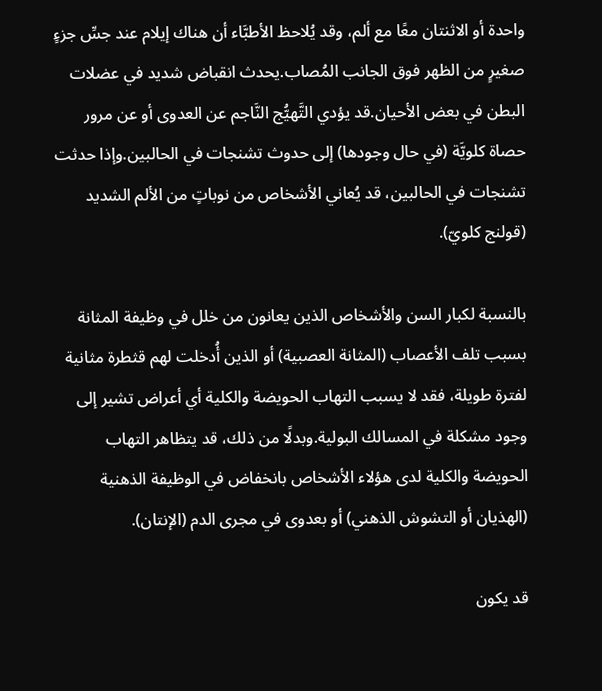واحدة أو الاثنتان معًا مع ألم، وقد يُلاحظ الأطبَّاء أن هناك إيلام عند جسِّ جزءٍ صغيرٍ من الظهر فوق الجانب المُصاب.يحدث انقباض شديد في عضلات البطن في بعض الأحيان.قد يؤدي التَّهيُّج النَّاجم عن العدوى أو عن مرور حصاة كلويَّة (في حال وجودها) إلى حدوث تشنجات في الحالبين.وإذا حدثت تشنجات في الحالبين، قد يُعاني الأشخاص من نوباتٍ من الألم الشديد (قولنج كلويّ).

بالنسبة لكبار السن والأشخاص الذين يعانون من خلل في وظيفة المثانة بسبب تلف الأعصاب (المثانة العصبية) أو الذين أُدخلت لهم قثطرة مثانية لفترة طويلة، فقد لا يسبب التهاب الحويضة والكلية أي أعراض تشير إلى وجود مشكلة في المسالك البولية.وبدلًا من ذلك، قد يتظاهر التهاب الحويضة والكلية لدى هؤلاء الأشخاص بانخفاض في الوظيفة الذهنية (الهذيان أو التشوش الذهني) أو بعدوى في مجرى الدم (الإنتان).

قد يكون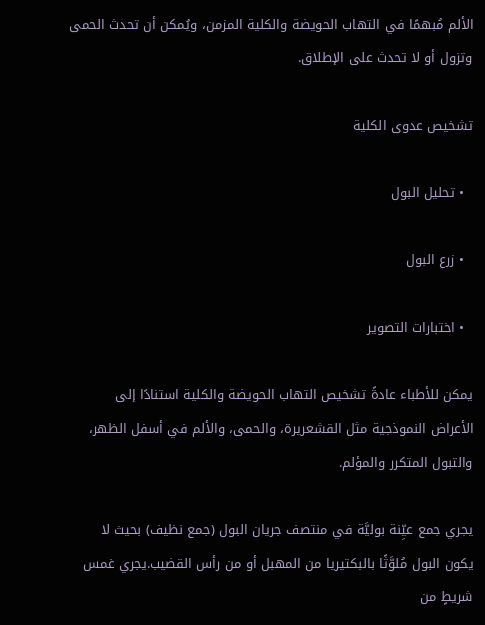الألم مُبهمًا في التهاب الحويضة والكلية المزمن، ويُمكن أن تحدث الحمى وتزول أو لا تحدث على الإطلاق.

تشخيص عدوى الكلية

  • تحليل البول

  • زرع البول

  • اختبارات التصوير

يمكن للأطباء عادةً تشخيص التهاب الحويضة والكلية استنادًا إلى الأعراض النموذجية مثل القشعريرة، والحمى، والألم في أسفل الظهر، والتبول المتكرر والمؤلم.

يجري جمع عيِّنة بوليَّة في منتصف جريان البول (جمع نظيف) بحيث لا يكون البول مُلوَّثًا بالبكتيريا من المهبل أو من رأس القضيب.يجري غمس شريطٍ من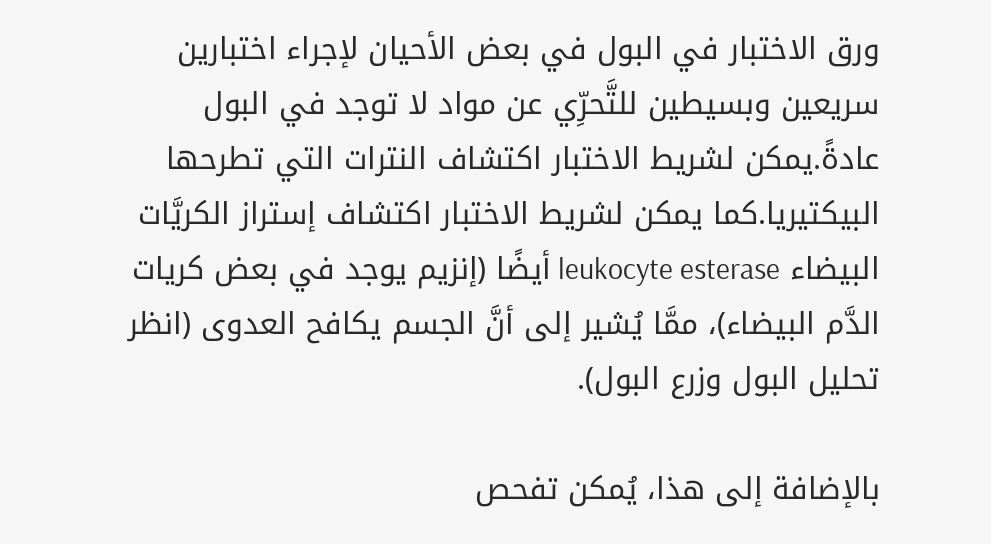ورق الاختبار في البول في بعض الأحيان لإجراء اختبارين سريعين وبسيطين للتَّحرِّي عن مواد لا توجد في البول عادةً.يمكن لشريط الاختبار اكتشاف النترات التي تطرحها البيكتيريا.كما يمكن لشريط الاختبار اكتشاف إستراز الكريَّات البيضاء leukocyte esterase أيضًا (إنزيم يوجد في بعض كريات الدَّم البيضاء)، ممَّا يُشير إلى أنَّ الجسم يكافح العدوى (انظر تحليل البول وزرع البول).

بالإضافة إلى هذا، يُمكن تفحص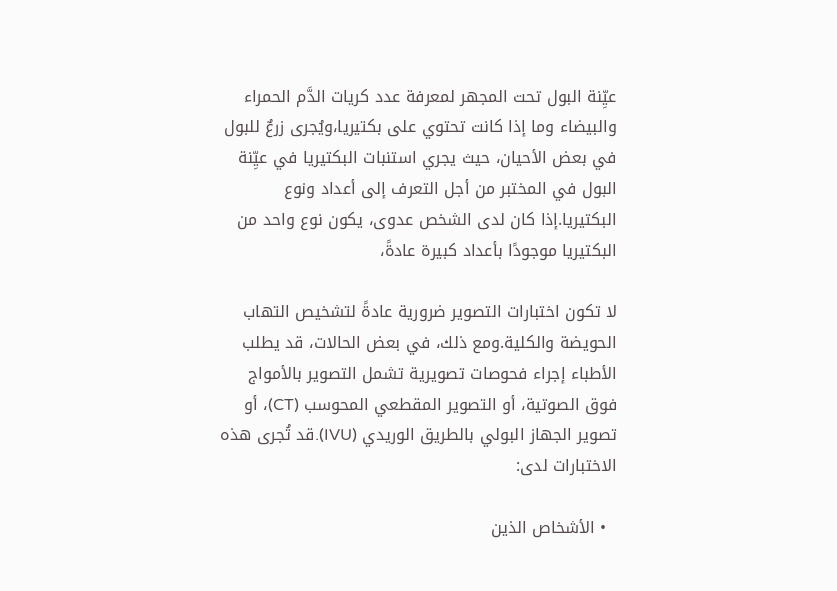عيِّنة البول تحت المجهر لمعرفة عدد كريات الدَّم الحمراء والبيضاء وما إذا كانت تحتوي على بكتيريا،ويُجرى زرعٌ للبول في بعض الأحيان، حيث يجري استنبات البكتيريا في عيِّنة البول في المختبر من أجل التعرف إلى أعداد ونوع البكتيريا.إذا كان لدى الشخص عدوى، يكون نوع واحد من البكتيريا موجودًا بأعداد كبيرة عادةً،

لا تكون اختبارات التصوير ضرورية عادةً لتشخيص التهاب الحويضة والكلية.ومع ذلك، في بعض الحالات، قد يطلب الأطباء إجراء فحوصات تصويرية تشمل التصوير بالأمواج فوق الصوتية، أو التصوير المقطعي المحوسب (CT)، أو تصوير الجهاز البولي بالطريق الوريدي (IVU).قد تُجرى هذه الاختبارات لدى:

  • الأشخاص الذين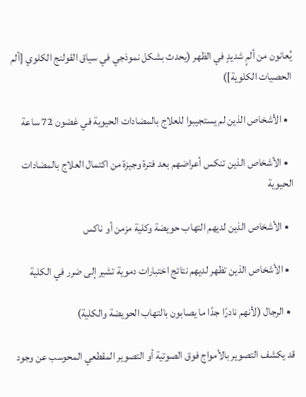يُعانون من ألمٍ شديدٍ في الظهر (يحدث بشكل نموذجي في سياق القولنج الكلوي [ألم الحصيات الكلوية])

  • الأشخاص الذين لم يستجيبوا للعلاج بالمضادات الحيوية في غضون 72 ساعة

  • الأشخاص الذين تنكس أعراضهم بعد فترة وجيزة من اكتمال العلاج بالمضادات الحيوية

  • الأشخاص الذين لديهم التهاب حويضة وكلية مزمن أو ناكس

  • الأشخاص الذين تظهر لديهم نتائج اختبارات دموية تشير إلى ضرر في الكلية

  • الرجال (لأنهم نادرًا جدًا ما يصابون بالتهاب الحويضة والكلية)

قد يكشف التصوير بالأمواج فوق الصوتية أو التصوير المقطعي المحوسب عن وجود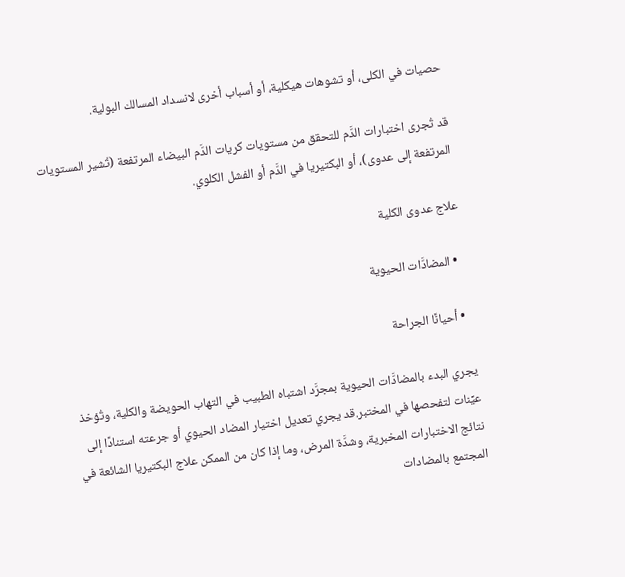حصيات في الكلى، أو تشوهات هيكلية، أو أسباب أخرى لانسداد المسالك البولية.

قد تُجرى اختبارات الدَّم للتحقق من مستويات كريات الدَّم البيضاء المرتفعة (تُشير المستويات المرتفعة إلى عدوى)، أو البكتيريا في الدَّم أو الفشل الكلوي.

علاج عدوى الكلية

  • المضادَّات الحيوية

  • أحيانًا الجراحة

يجري البدء بالمضادَّات الحيوية بمجرَّد اشتباه الطبيب في التهاب الحويضة والكلية، وتُؤخذ عيِّنات لتفحصها في المختبر.قد يجري تعديل اختيار المضاد الحيوي أو جرعته استنادًا إلى نتائج الاختبارات المخبرية، وشدَّة المرض، وما إذا كان من الممكن علاج البكتيريا الشائعة في المجتمع بالمضادات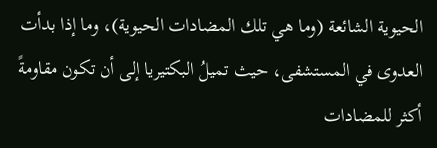الحيوية الشائعة (وما هي تلك المضادات الحيوية)، وما إذا بدأت العدوى في المستشفى، حيث تميلُ البكتيريا إلى أن تكون مقاومةً أكثر للمضادات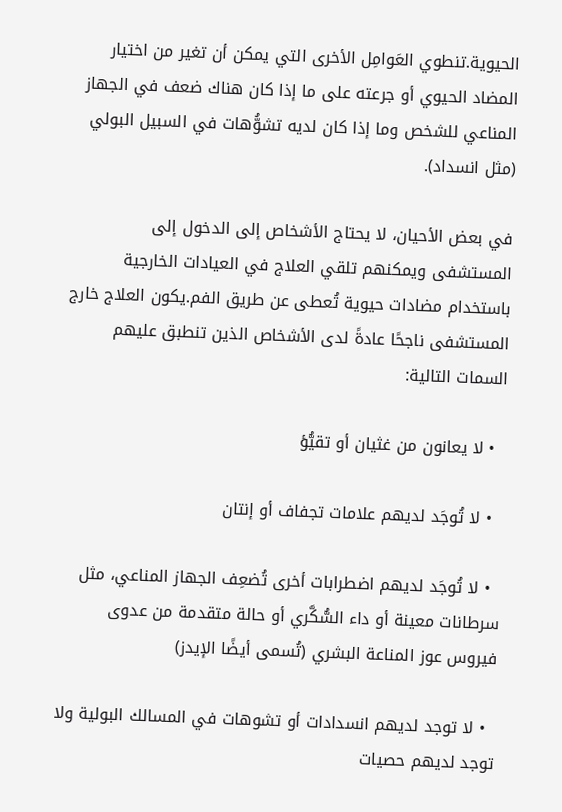الحيوية.تنطوي العَوامِل الأخرى التي يمكن أن تغير من اختيار المضاد الحيوي أو جرعته على ما إذا كان هناك ضعف في الجهاز المناعي للشخص وما إذا كان لديه تشوُّهات في السبيل البولي (مثل انسداد).

في بعض الأحيان، لا يحتاج الأشخاص إلى الدخول إلى المستشفى ويمكنهم تلقي العلاج في العيادات الخارجية باستخدام مضادات حيوية تُعطى عن طريق الفم.يكون العلاج خارج المستشفى ناجحًا عادةً لدى الأشخاص الذين تنطبق عليهم السمات التالية:

  • لا يعانون من غثيان أو تقيُّؤ

  • لا تُوجَد لديهم علامات تجفاف أو إنتان

  • لا تُوجَد لديهم اضطرابات أخرى تُضعِف الجهاز المناعي، مثل سرطانات معينة أو داء السُّكَّري أو حالة متقدمة من عدوى فيروس عوز المناعة البشري (تُسمى أيضًا الإيدز)

  • لا توجد لديهم انسدادات أو تشوهات في المسالك البولية ولا توجد لديهم حصيات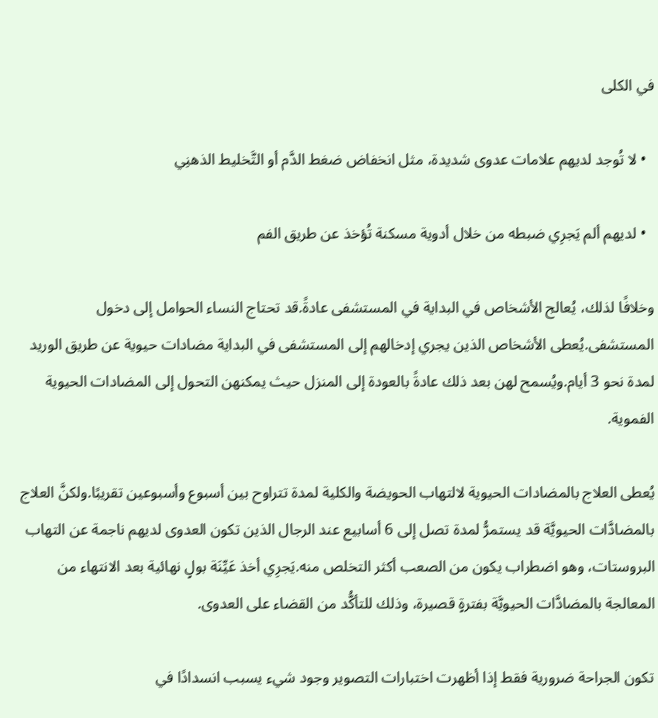في الكلى

  • لا تُوجد لديهم علامات عدوى شديدة، مثل انخفاض ضغط الدَّم أو التَّخليط الذهنِي

  • لديهم ألم يَجرِي ضبطه من خلال أدوية مسكنة تُؤخذ عن طريق الفم

وخلافًا لذلك، يُعالج الأشخاص في البداية في المستشفى عادةً.قد تحتاج النساء الحوامل إلى دخول المستشفى.يُعطى الأشخاص الذين يجري إدخالهم إلى المستشفى في البداية مضادات حيوية عن طريق الوريد لمدة نحو 3 أيام.ويُسمح لهن بعد ذلك عادةً بالعودة إلى المنزل حيث يمكنهن التحول إلى المضادات الحيوية الفموية.

يُعطى العلاج بالمضادات الحيوية لالتهاب الحويضة والكلية لمدة تتراوح بين أسبوع وأسبوعين تقريبًا.ولكنَّ العلاج بالمضادَّات الحيويَّة قد يستمرُّ لمدة تصل إلى 6 أسابيع عند الرجال الذين تكون العدوى لديهم ناجمة عن التهاب البروستات، وهو اضطراب يكون من الصعب أكثر التخلص منه.يَجرِي أخذ عَيِّنَة بولٍ نهائية بعد الانتهاء من المعالجة بالمضادَّات الحيويَّة بفترةٍ قصيرة، وذلك للتأكُّد من القضاء على العدوى.

تكون الجراحة ضرورية فقط إذا أظهرت اختبارات التصوير وجود شيء يسبب انسدادًا في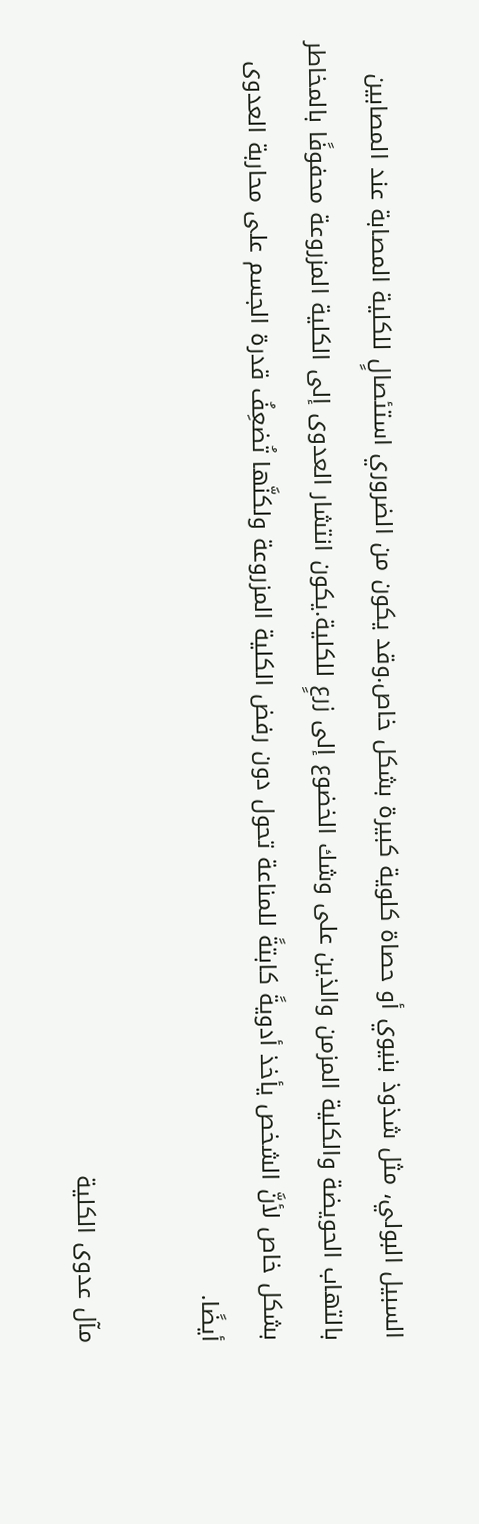السبيل البولي، مثل شذوذ بنيوي أو حصاة كلوية كبيرة بشكل خاص.وقد يكون من الضروري استئصالٍ للكلية المصابة عند المصابين بالتهاب الحويضة والكلية المزمن والذين على وشك الخضوع إلى زرعٍ للكلية.يكون انتشار العدوى إلى الكلية المزروعة محفوفًا بالمخاطر بشكل خاص لأنَّ الشخص يأخذ أدويةً كابتةً للمناعة تحول دون رفض الكلية المزروعة ولكنَّها تُضعِفُ قدرة الجسم على محاربة العدوى أيضًا.

مآل عدوى الكلية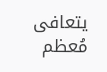يتعافى مُعظم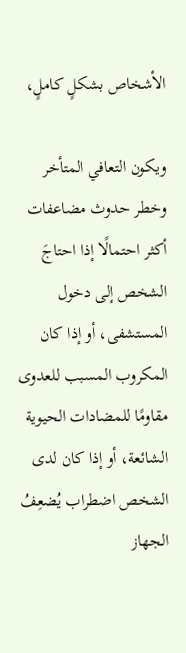الأشخاص بشكلٍ كاملٍ،

ويكون التعافي المتأخر وخطر حدوث مضاعفات أكثر احتمالًا إذا احتاجَ الشخص إلى دخول المستشفى، أو إذا كان المكروب المسبب للعدوى مقاومًا للمضادات الحيوية الشائعة، أو إذا كان لدى الشخص اضطراب يُضعِفُ الجهاز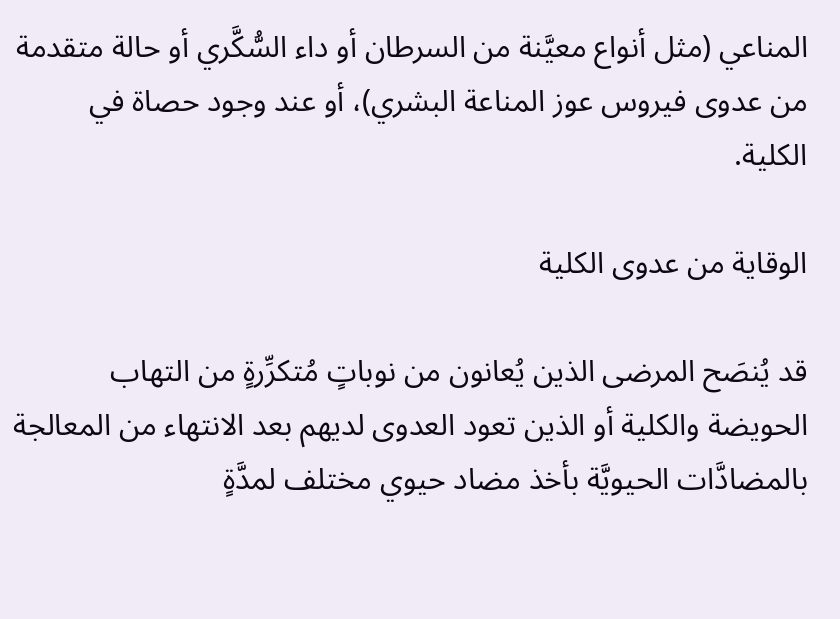المناعي (مثل أنواع معيَّنة من السرطان أو داء السُّكَّري أو حالة متقدمة من عدوى فيروس عوز المناعة البشري)، أو عند وجود حصاة في الكلية.

الوقاية من عدوى الكلية

قد يُنصَح المرضى الذين يُعانون من نوباتٍ مُتكرِّرةٍ من التهاب الحويضة والكلية أو الذين تعود العدوى لديهم بعد الانتهاء من المعالجة بالمضادَّات الحيويَّة بأخذ مضاد حيوي مختلف لمدَّةٍ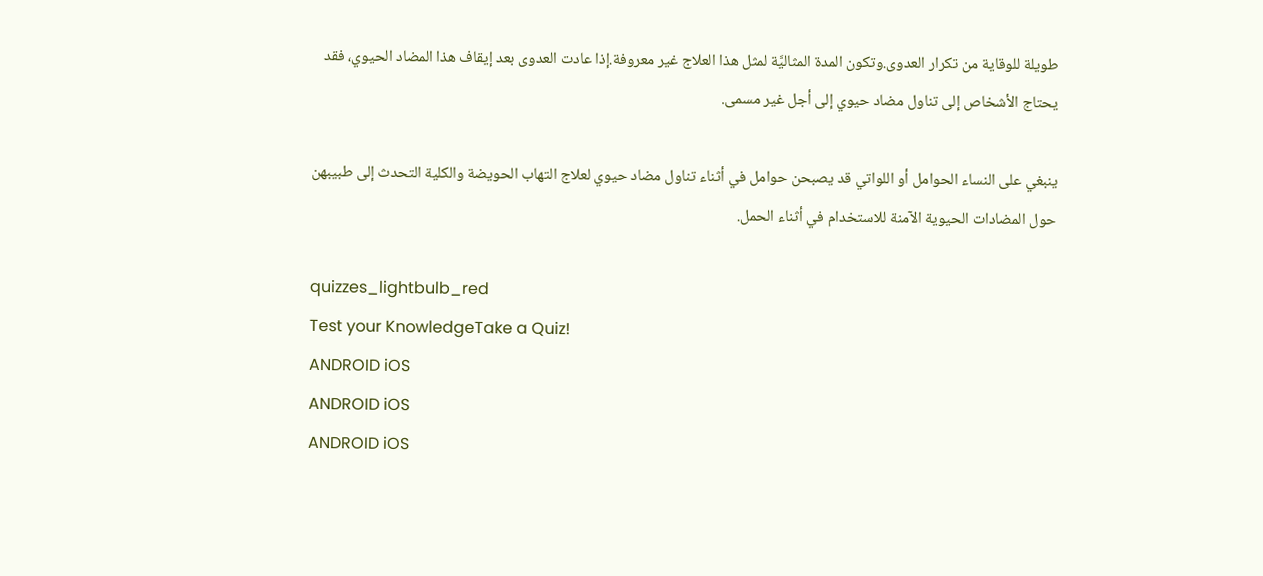طويلة للوقاية من تكرار العدوى.وتكون المدة المثاليَّة لمثل هذا العلاج غير معروفة.إذا عادت العدوى بعد إيقاف هذا المضاد الحيوي، فقد يحتاج الأشخاص إلى تناول مضاد حيوي إلى أجل غير مسمى.

ينبغي على النساء الحوامل أو اللواتي قد يصبحن حوامل في أثناء تناول مضاد حيوي لعلاج التهاب الحويضة والكلية التحدث إلى طبيبهن حول المضادات الحيوية الآمنة للاستخدام في أثناء الحمل.

quizzes_lightbulb_red
Test your KnowledgeTake a Quiz!
ANDROID iOS
ANDROID iOS
ANDROID iOS